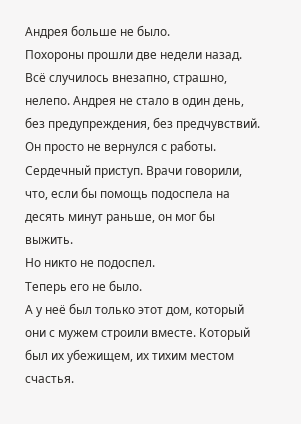Андрея больше не было.
Похороны прошли две недели назад. Всё случилось внезапно, страшно, нелепо. Андрея не стало в один день, без предупреждения, без предчувствий. Он просто не вернулся с работы. Сердечный приступ. Врачи говорили, что, если бы помощь подоспела на десять минут раньше, он мог бы выжить.
Но никто не подоспел.
Теперь его не было.
А у неё был только этот дом, который они с мужем строили вместе. Который был их убежищем, их тихим местом счастья.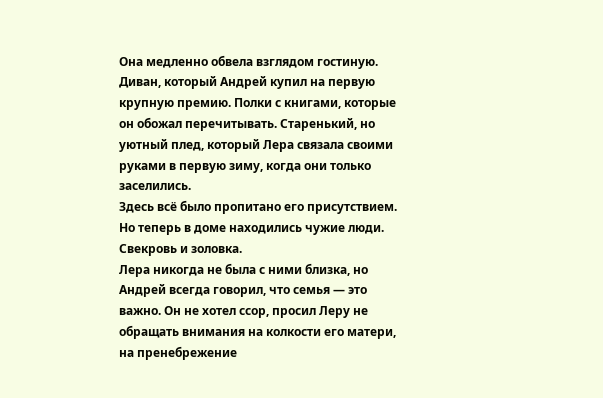Она медленно обвела взглядом гостиную. Диван, который Андрей купил на первую крупную премию. Полки с книгами, которые он обожал перечитывать. Старенький, но уютный плед, который Лера связала своими руками в первую зиму, когда они только заселились.
Здесь всё было пропитано его присутствием.
Но теперь в доме находились чужие люди.
Свекровь и золовка.
Лера никогда не была с ними близка, но Андрей всегда говорил, что семья — это важно. Он не хотел ссор, просил Леру не обращать внимания на колкости его матери, на пренебрежение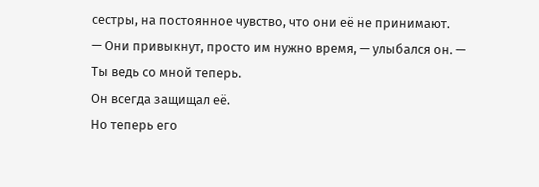сестры, на постоянное чувство, что они её не принимают.
— Они привыкнут, просто им нужно время, — улыбался он. — Ты ведь со мной теперь.
Он всегда защищал её.
Но теперь его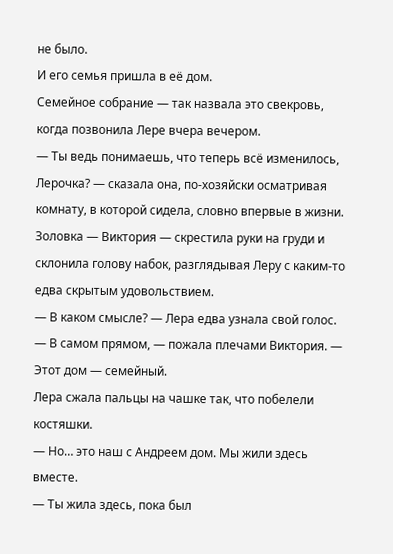не было.
И его семья пришла в её дом.
Семейное собрание — так назвала это свекровь, когда позвонила Лере вчера вечером.
— Ты ведь понимаешь, что теперь всё изменилось, Лерочка? — сказала она, по-хозяйски осматривая комнату, в которой сидела, словно впервые в жизни.
Золовка — Виктория — скрестила руки на груди и склонила голову набок, разглядывая Леру с каким-то едва скрытым удовольствием.
— В каком смысле? — Лера едва узнала свой голос.
— В самом прямом, — пожала плечами Виктория. — Этот дом — семейный.
Лера сжала пальцы на чашке так, что побелели костяшки.
— Но… это наш с Андреем дом. Мы жили здесь вместе.
— Ты жила здесь, пока был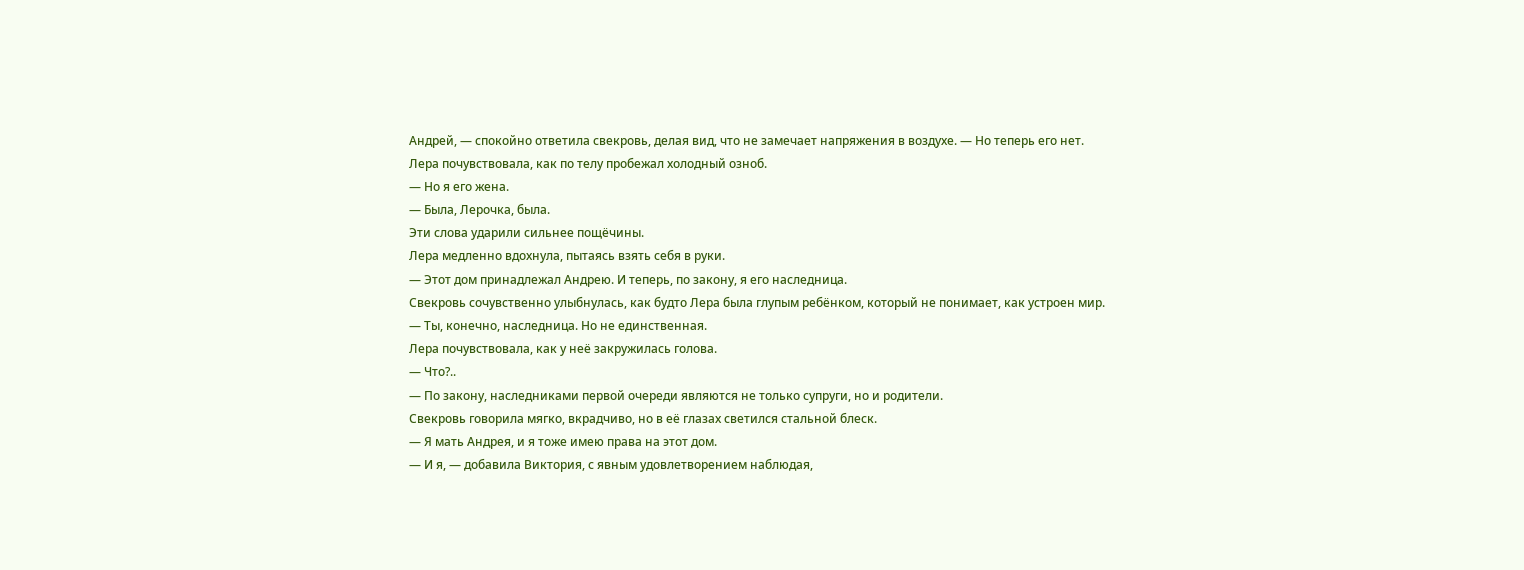Андрей, — спокойно ответила свекровь, делая вид, что не замечает напряжения в воздухе. — Но теперь его нет.
Лера почувствовала, как по телу пробежал холодный озноб.
— Но я его жена.
— Была, Лерочка, была.
Эти слова ударили сильнее пощёчины.
Лера медленно вдохнула, пытаясь взять себя в руки.
— Этот дом принадлежал Андрею. И теперь, по закону, я его наследница.
Свекровь сочувственно улыбнулась, как будто Лера была глупым ребёнком, который не понимает, как устроен мир.
— Ты, конечно, наследница. Но не единственная.
Лера почувствовала, как у неё закружилась голова.
— Что?..
— По закону, наследниками первой очереди являются не только супруги, но и родители.
Свекровь говорила мягко, вкрадчиво, но в её глазах светился стальной блеск.
— Я мать Андрея, и я тоже имею права на этот дом.
— И я, — добавила Виктория, с явным удовлетворением наблюдая,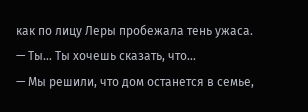как по лицу Леры пробежала тень ужаса.
— Ты… Ты хочешь сказать, что…
— Мы решили, что дом останется в семье,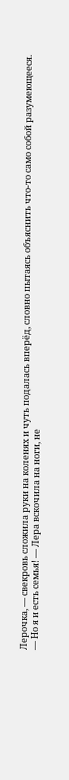Лерочка, — свекровь сложила руки на коленях и чуть подалась вперёд, словно пытаясь объяснить что-то само собой разумеющееся.
— Но я и есть семья! — Лера вскочила на ноги, не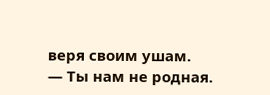веря своим ушам.
— Ты нам не родная.